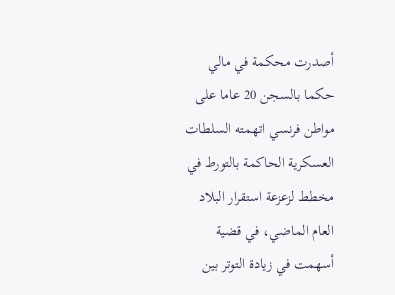أصدرت محكمة في مالي حكما بالسجن 20 عاما على مواطن فرنسي اتهمته السلطات العسكرية الحاكمة بالتورط في مخطط لزعزعة استقرار البلاد العام الماضي، في قضية أسهمت في زيادة التوتر بين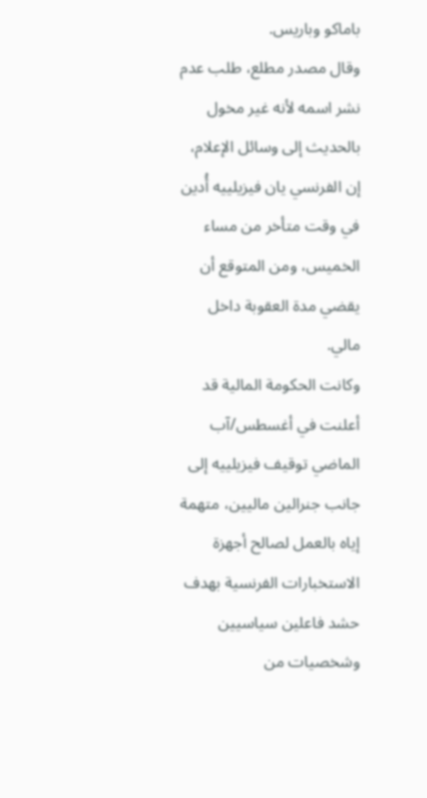باماكو وباريس.
وقال مصدر مطلع، طلب عدم نشر اسمه لأنه غير مخول بالحديث إلى وسائل الإعلام، إن الفرنسي يان فيزيلييه أُدين في وقت متأخر من مساء الخميس، ومن المتوقع أن يقضي مدة العقوبة داخل مالي.
وكانت الحكومة المالية قد أعلنت في أغسطس/آب الماضي توقيف فيزيلييه إلى جانب جنرالين ماليين، متهمة إياه بالعمل لصالح أجهزة الاستخبارات الفرنسية بهدف حشد فاعلين سياسيين وشخصيات من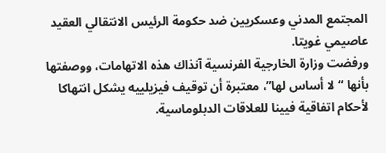المجتمع المدني وعسكريين ضد حكومة الرئيس الانتقالي العقيد عاصيمي غويتا.
ورفضت وزارة الخارجية الفرنسية آنذاك هذه الاتهامات، ووصفتها بأنها “لا أساس لها”، معتبرة أن توقيف فيزيلييه يشكل انتهاكا لأحكام اتفاقية فيينا للعلاقات الدبلوماسية.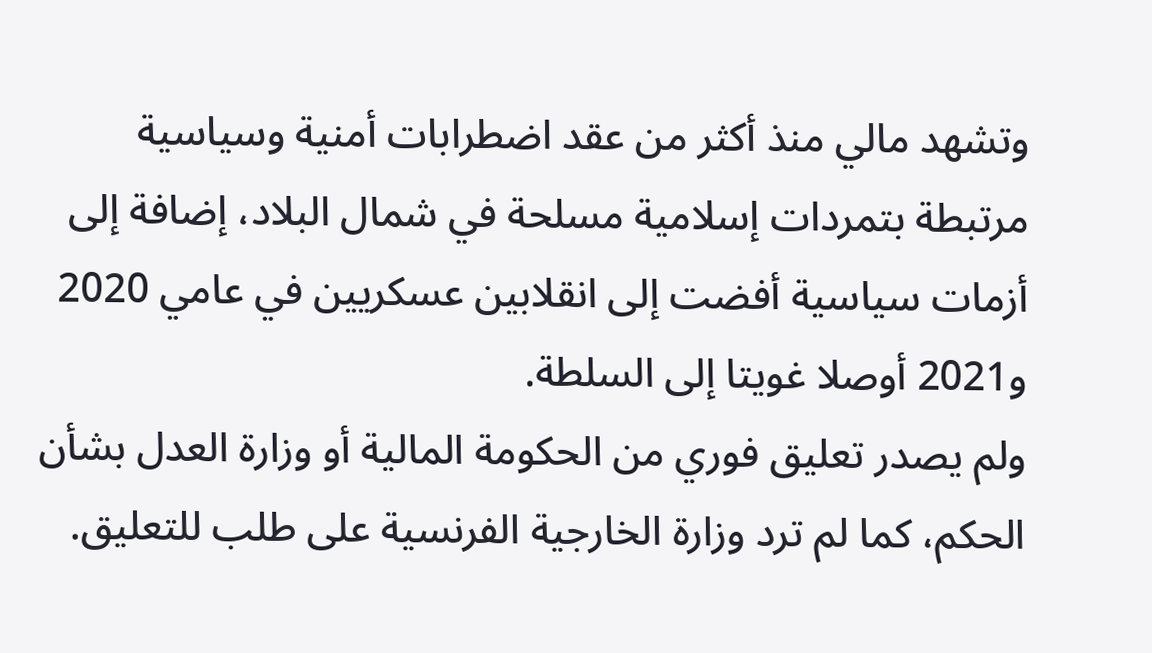وتشهد مالي منذ أكثر من عقد اضطرابات أمنية وسياسية مرتبطة بتمردات إسلامية مسلحة في شمال البلاد، إضافة إلى أزمات سياسية أفضت إلى انقلابين عسكريين في عامي 2020 و2021 أوصلا غويتا إلى السلطة.
ولم يصدر تعليق فوري من الحكومة المالية أو وزارة العدل بشأن الحكم، كما لم ترد وزارة الخارجية الفرنسية على طلب للتعليق.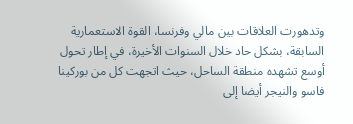وتدهورت العلاقات بين مالي وفرنسا، القوة الاستعمارية السابقة، بشكل حاد خلال السنوات الأخيرة، في إطار تحول أوسع تشهده منطقة الساحل، حيث اتجهت كل من بوركينا فاسو والنيجر أيضا إلى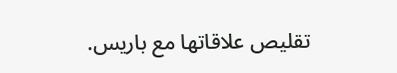تقليص علاقاتها مع باريس.